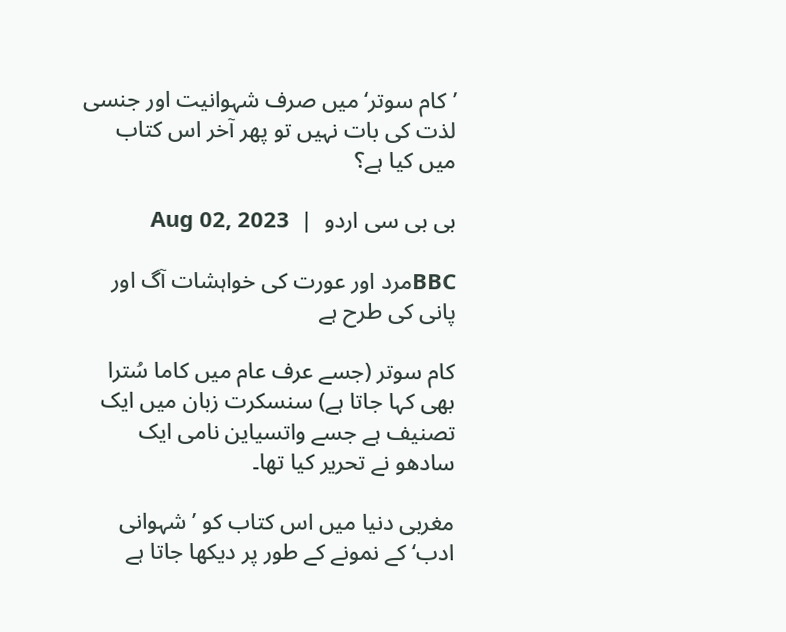’کام سوتر‘ میں صرف شہوانیت اور جنسی لذت کی بات نہیں تو پھر آخر اس کتاب میں کیا ہے؟

بی بی سی اردو  |  Aug 02, 2023

BBCمرد اور عورت کی خواہشات آگ اور پانی کی طرح ہے

کام سوتر (جسے عرف عام میں کاما سُترا بھی کہا جاتا ہے) سنسکرت زبان میں ایک تصنیف ہے جسے واتسیاین نامی ایک سادھو نے تحریر کیا تھا۔

مغربی دنیا میں اس کتاب کو ’شہوانی ادب‘ کے نمونے کے طور پر دیکھا جاتا ہے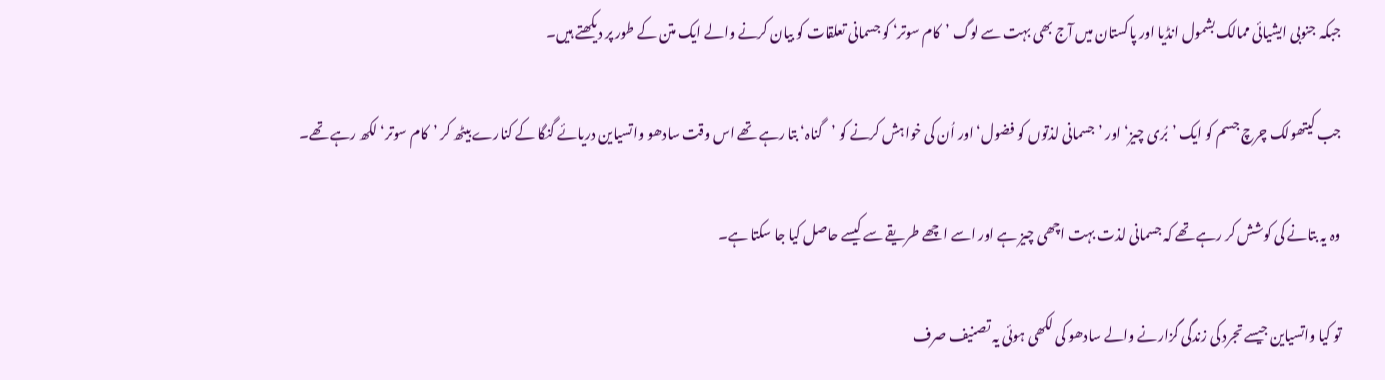جبکہ جنوبی ایشیائی ممالک بشمول انڈیا اور پاکستان میں آج بھی بہت سے لوگ ’کام سوتر‘ کو جسمانی تعلقات کو بیان کرنے والے ایک متن کے طور پر دیکھتے ہیں۔

جب کیتھولک چرچ جسم کو ایک ’بُری چیز‘ اور ’جسمانی لذتوں کو فضول‘ اور اُن کی خواہش کرنے کو ’گناہ‘ بتا رہے تھے اس وقت سادھو واتسیاین دریائے گنگا کے کنارے بیٹھ کر ’کام سوتر‘ لکھ رہے تھے۔

وہ یہ بتانے کی کوشش کر رہے تھے کہ جسمانی لذت بہت اچھی چیز ہے اور اسے اچھے طریقے سے کیسے حاصل کیا جا سکتا ہے۔

تو کیا واتسیاین جیسے تجرد کی زندگی گزارنے والے سادھو کی لکھی ہوئی یہ تصنیف صرف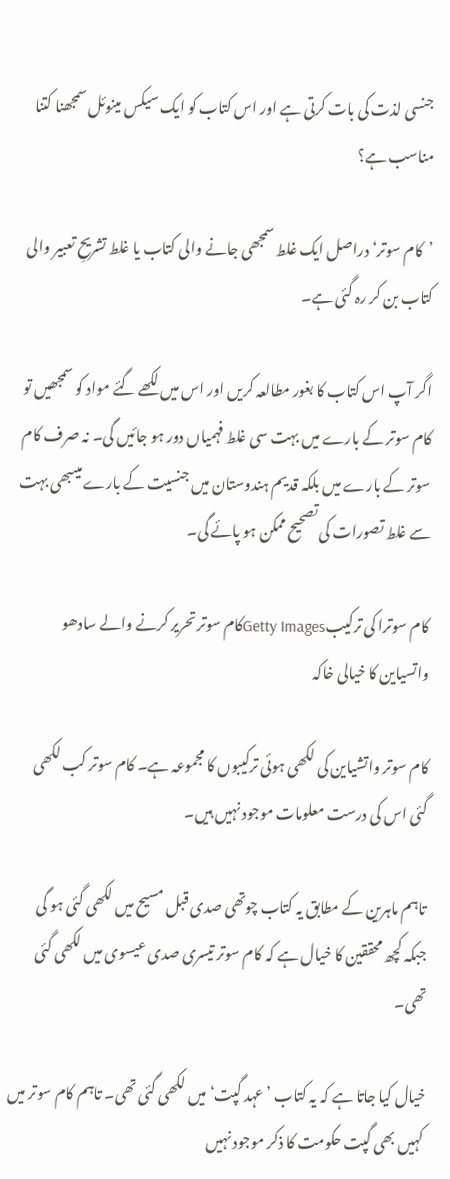جنسی لذت کی بات کرتی ہے اور اس کتاب کو ایک سیکس مینوئل سمجھنا کتنا مناسب ہے؟

’کام سوتر‘ دراصل ایک غلط سمجھی جانے والی کتاب یا غلط تشریحِ تعبیر والی کتاب بن کر رہ گئی ہے۔

اگر آپ اس کتاب کا بغور مطالعہ کریں اور اس میں لکھے گئے مواد کو سمجھیں تو کام سوتر کے بارے میں بہت سی غلط فہمیاں دور ہو جائیں گی۔ نہ صرف کام سوتر کے بارے میں بلکہ قدیم ہندوستان میں جنسیت کے بارے میںبھی بہت سے غلط تصورات کی تصحیح ممکن ہو پائے گی۔

کام سوترا کی ترکیبGetty Imagesکام سوتر تحریر کرنے والے سادھو واتسیاین کا خیالی خاکہ

کام سوتر واتشیاین کی لکھی ہوئی ترکیبوں کا مجموعہ ہے۔ کام سوتر کب لکھی گئی اس کی درست معلومات موجود نہیں ہیں۔

تاہم ماہرین کے مطابق یہ کتاب چوتھی صدی قبل مسیح میں لکھی گئی ہو گی جبکہ کچھ محققین کا خیال ہے کہ کام سوتر تیسری صدی عیسوی میں لکھی گئی تھی۔

خیال کیا جاتا ہے کہ یہ کتاب ’عہد گپت‘ میں لکھی گئی تھی۔ تاہم کام سوتر میں کہیں بھی گپت حکومت کا ذکر موجود نہیں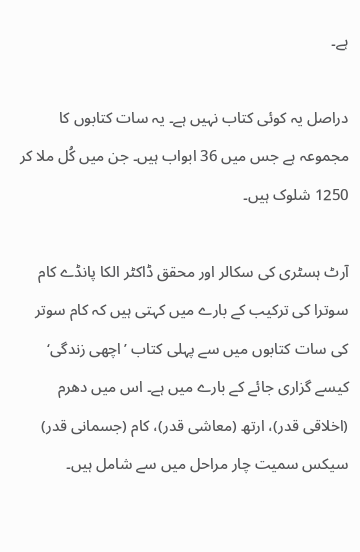ہے۔

دراصل یہ کوئی کتاب نہیں ہے۔ یہ سات کتابوں کا مجموعہ ہے جس میں 36 ابواب ہیں۔ جن میں کُل ملا کر 1250 شلوک ہیں۔

آرٹ ہسٹری کی سکالر اور محقق ڈاکٹر الکا پانڈے کام سوترا کی ترکیب کے بارے میں کہتی ہیں کہ کام سوتر کی سات کتابوں میں سے پہلی کتاب ’اچھی زندگی‘ کیسے گزاری جائے کے بارے میں ہے۔ اس میں دھرم (اخلاقی قدر)، ارتھ (معاشی قدر)، کام (جسمانی قدر) سیکس سمیت چار مراحل میں سے شامل ہیں۔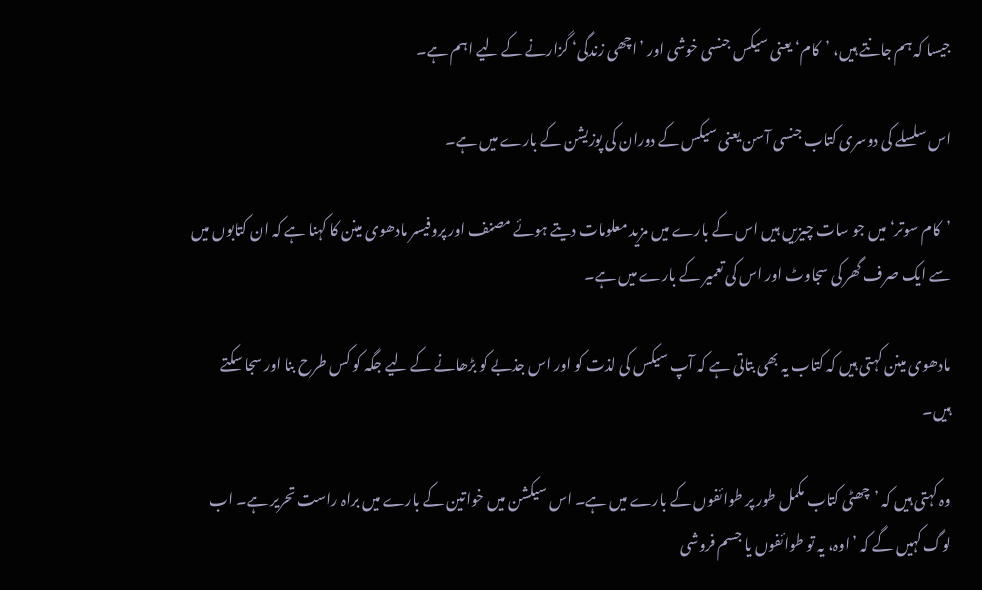جیسا کہ ہم جانتے ہیں، ’کام‘ یعنی سیکس جنسی خوشی اور ’اچھی زندگی‘ گزارنے کے لیے اہم ہے۔

اس سلسلے کی دوسری کتاب جنسی آسن یعنی سیکس کے دوران کی پوزیشن کے بارے میں ہے۔

’کام سوتر‘ میں جو سات چیزیں ہیں اس کے بارے میں مزید معلومات دیتے ہوئے مصنف اور پروفیسر مادھوی مینن کا کہنا ہے کہ ان کتابوں میں سے ایک صرف گھر کی سجاوٹ اور اس کی تعمیر کے بارے میں ہے۔

مادھوی مینن کہتی ہیں کہ کتاب یہ بھی بتاتی ہے کہ آپ سیکس کی لذت کو اور اس جذبے کو بڑھانے کے لیے جگہ کو کس طرح بنا اور سجا سکتے ہیں۔

وہ کہتی ہیں کہ ’چھٹی کتاب مکمل طور پر طوائفوں کے بارے میں ہے۔ اس سیکشن میں خواتین کے بارے میں براہ راست تحریر ہے۔ اب لوگ کہیں گے کہ ’اوہ، یہ تو طوائفوں یا جسم فروشی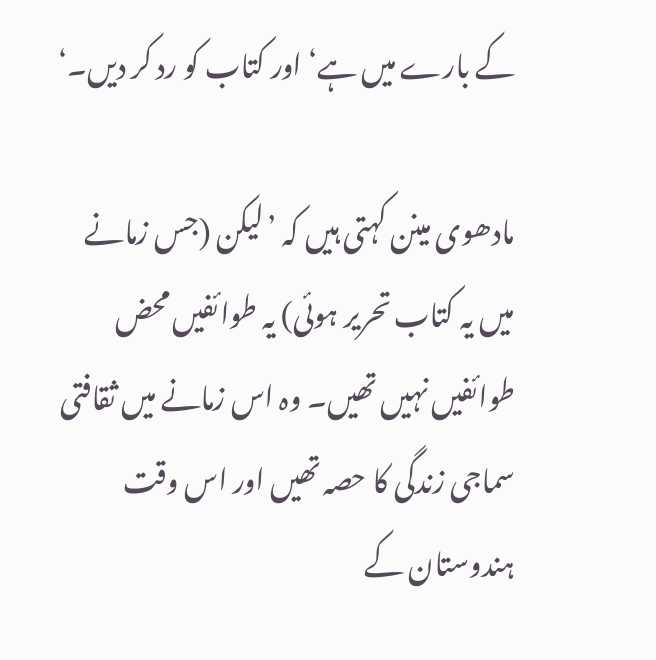کے بارے میں ہے‘ اور کتاب کو رد کر دیں۔‘

مادھوی مینن کہتی ہیں کہ ’لیکن (جس زمانے میں یہ کتاب تحریر ہوئی) یہ طوائفیں محض طوائفیں نہیں تھیں۔ وہ اس زمانے میں ثقافتی سماجی زندگی کا حصہ تھیں اور اس وقت ہندوستان کے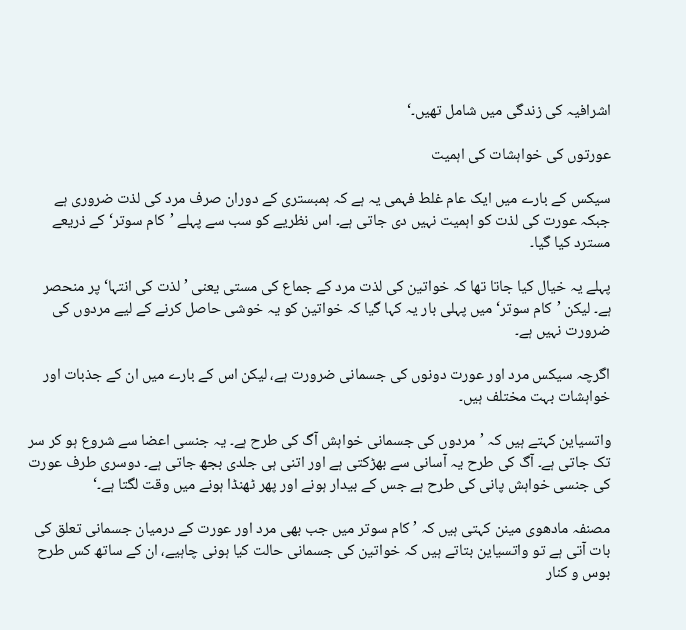اشرافیہ کی زندگی میں شامل تھیں۔‘

عورتوں کی خواہشات کی اہمیت

سیکس کے بارے میں ایک عام غلط فہمی یہ ہے کہ ہمبستری کے دوران صرف مرد کی لذت ضروری ہے جبکہ عورت کی لذت کو اہمیت نہیں دی جاتی ہے۔ اس نظریے کو سب سے پہلے ’کام سوتر‘ کے ذریعے مسترد کیا گیا۔

پہلے یہ خیال کیا جاتا تھا کہ خواتین کی لذت مرد کے جماع کی مستی یعنی ’لذت کی انتہا‘ پر منحصر ہے۔ لیکن ’کام سوتر‘ میں پہلی بار یہ کہا گیا کہ خواتین کو یہ خوشی حاصل کرنے کے لیے مردوں کی ضرورت نہیں ہے۔

اگرچہ سیکس مرد اور عورت دونوں کی جسمانی ضرورت ہے، لیکن اس کے بارے میں ان کے جذبات اور خواہشات بہت مختلف ہیں۔

واتسیاین کہتے ہیں کہ ’مردوں کی جسمانی خواہش آگ کی طرح ہے۔ یہ جنسی اعضا سے شروع ہو کر سر تک جاتی ہے۔ آگ کی طرح یہ آسانی سے بھڑکتی ہے اور اتنی ہی جلدی بجھ جاتی ہے۔ دوسری طرف عورت کی جنسی خواہش پانی کی طرح ہے جس کے بیدار ہونے اور پھر ٹھنڈا ہونے میں وقت لگتا ہے۔‘

مصنفہ مادھوی مینن کہتی ہیں کہ ’ کام سوتر میں جب بھی مرد اور عورت کے درمیان جسمانی تعلق کی بات آتی ہے تو واتسیاین بتاتے ہیں کہ خواتین کی جسمانی حالت کیا ہونی چاہیے، ان کے ساتھ کس طرح بوس و کنار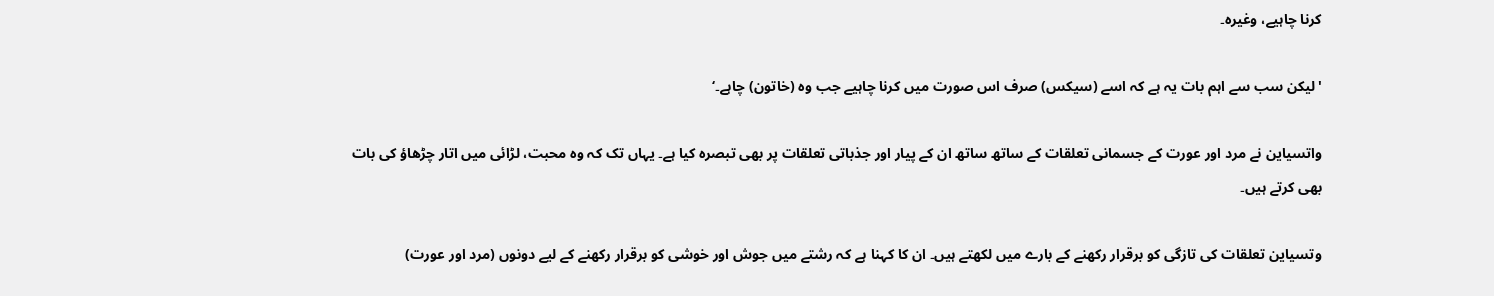کرنا چاہیے، وغیرہ۔

'لیکن سب سے اہم بات یہ ہے کہ اسے (سیکس) صرف اس صورت میں کرنا چاہیے جب وہ (خاتون) چاہے۔‘

واتسیاین نے مرد اور عورت کے جسمانی تعلقات کے ساتھ ساتھ ان کے پیار اور جذباتی تعلقات پر بھی تبصرہ کیا ہے۔ یہاں تک کہ وہ محبت، لڑائی میں اتار چڑھاؤ کی بات بھی کرتے ہیں۔

وتسیاین تعلقات کی تازگی کو برقرار رکھنے کے بارے میں لکھتے ہیں۔ ان کا کہنا ہے کہ رشتے میں جوش اور خوشی کو برقرار رکھنے کے لیے دونوں (مرد اور عورت)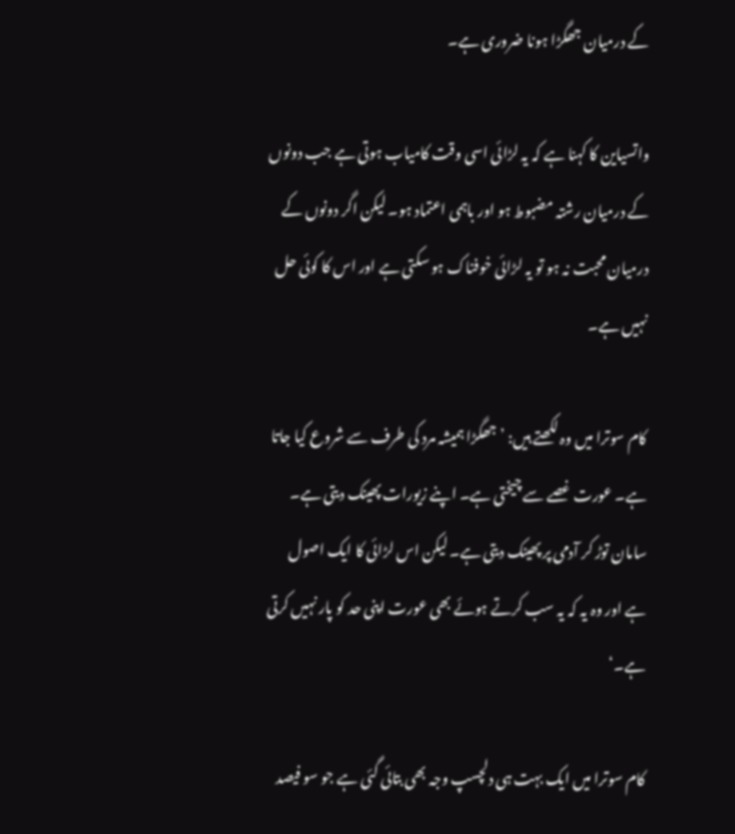کے درمیان جھگڑا ہونا ضروری ہے۔

واتسیاین کا کہنا ہے کہ یہ لڑائی اسی وقت کامیاب ہوتی ہے جب دونوں کے درمیان رشتہ مضبوط ہو اور باہمی اعتماد ہو۔ لیکن اگر دونوں کے درمیان محبت نہ ہو تو یہ لڑائی خوفناک ہو سکتی ہے اور اس کا کوئی حل نہیں ہے۔

کام سوترا میں وہ لکھتے ہیں: ’جھگڑا ہمیشہ مرد کی طرف سے شروع کیا جاتا ہے۔ عورت غصے سے چیختی ہے۔ اپنے زیورات پھینک دیتی ہے۔ سامان توڑ کر آدمی پر پھینک دیتی ہے۔ لیکن اس لڑائی کا ایک اصول ہے اور وہ یہ کہ یہ سب کرتے ہوئے بھی عورت اپنی حد کو پار نہیں کرتی ہے۔‘

کام سوترا میں ایک بہت ہی دلچسپ وجہ بھی بتائی گئی ہے جو سو فیصد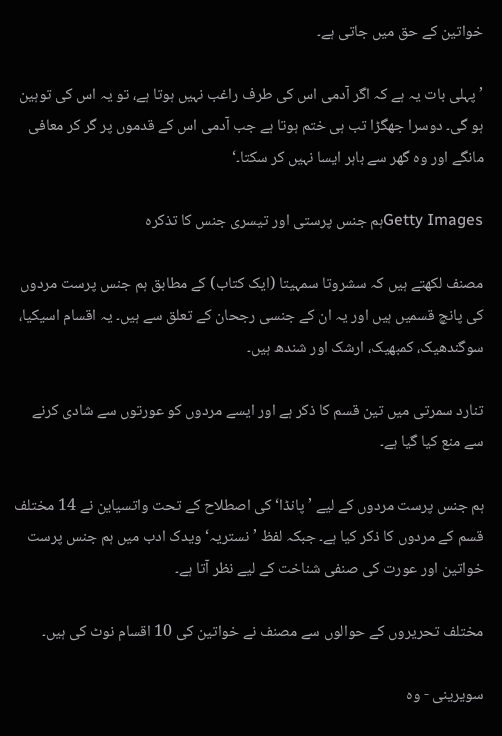خواتین کے حق میں جاتی ہے۔

’پہلی بات یہ ہے کہ اگر آدمی اس کی طرف راغب نہیں ہوتا ہے، تو یہ اس کی توہین ہو گی۔ دوسرا جھگڑا تب ہی ختم ہوتا ہے جب آدمی اس کے قدموں پر گر کر معافی مانگے اور وہ گھر سے باہر ایسا نہیں کر سکتا۔‘

Getty Imagesہم جنس پرستی اور تیسری جنس کا تذکرہ

مصنف لکھتے ہیں کہ سشروتا سمہیتا (ایک کتاب) کے مطابق ہم جنس پرست مردوں کی پانچ قسمیں ہیں اور یہ ان کے جنسی رجحان کے تعلق سے ہیں۔ یہ اقسام اسیکیا، سوگندھیک، کمبھیک، ارشک اور شندھ ہیں۔

تنارد سمرتی میں تین قسم کا ذکر ہے اور ایسے مردوں کو عورتوں سے شادی کرنے سے منع کیا گیا ہے۔

ہم جنس پرست مردوں کے لیے ’پانڈا‘ کی اصطلاح کے تحت واتسیاین نے 14 مختلف قسم کے مردوں کا ذکر کیا ہے۔ جبکہ لفظ ’نستریہ‘ ویدک ادب میں ہم جنس پرست خواتین اور عورت کی صنفی شناخت کے لیے نظر آتا ہے۔

مختلف تحریروں کے حوالوں سے مصنف نے خواتین کی 10 اقسام نوٹ کی ہیں۔

سویرینی - وہ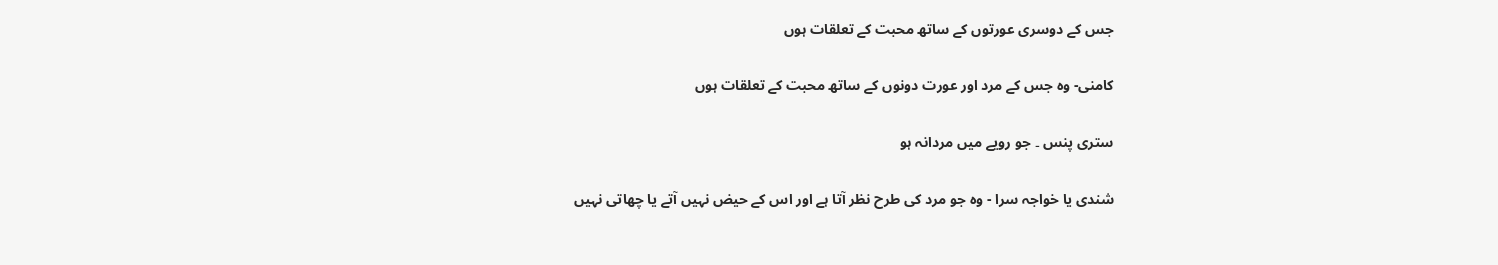جس کے دوسری عورتوں کے ساتھ محبت کے تعلقات ہوں

کامنی- وہ جس کے مرد اور عورت دونوں کے ساتھ محبت کے تعلقات ہوں

ستری پنس ۔ جو رویے میں مردانہ ہو

شندی یا خواجہ سرا - وہ جو مرد کی طرح نظر آتا ہے اور اس کے حیض نہیں آتے یا چھاتی نہیں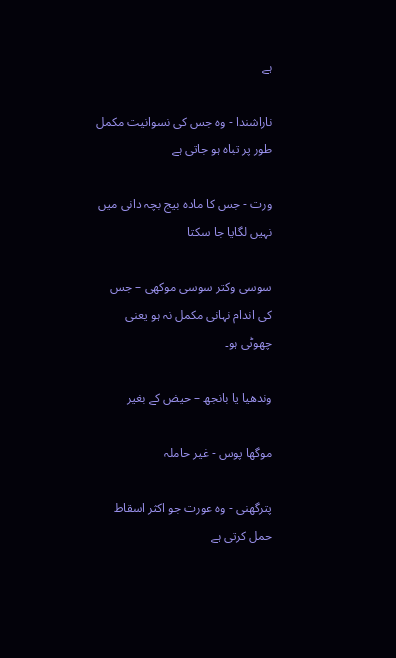ہے

ناراشندا - وہ جس کی نسوانیت مکمل طور پر تباہ ہو جاتی ہے

ورت - جس کا مادہ بیج بچہ دانی میں نہیں لگایا جا سکتا

سوسی وکتر سوسی موکھی – جس کی اندام نہانی مکمل نہ ہو یعنی چھوٹی ہو۔

وندھیا یا بانجھ – حیض کے بغیر

موگھا پوس - غیر حاملہ

پترگھنی - وہ عورت جو اکثر اسقاط حمل کرتی ہے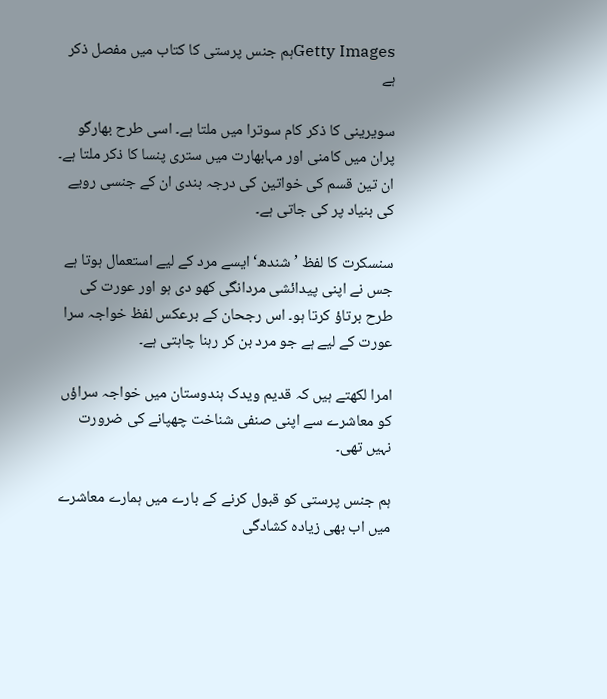Getty Imagesہم جنس پرستی کا کتاب میں مفصل ذکر ہے

سویرینی کا ذکر کام سوترا میں ملتا ہے۔ اسی طرح بھارگو پران میں کامنی اور مہابھارت میں ستری پنسا کا ذکر ملتا ہے۔ ان تین قسم کی خواتین کی درجہ بندی ان کے جنسی رویے کی بنیاد پر کی جاتی ہے۔

سنسکرت کا لفظ ’شندھ‘ ایسے مرد کے لیے استعمال ہوتا ہے جس نے اپنی پیدائشی مردانگی کھو دی ہو اور عورت کی طرح برتاؤ کرتا ہو۔ اس رجحان کے برعکس لفظ خواجہ سرا عورت کے لیے ہے جو مرد بن کر رہنا چاہتی ہے۔

امرا لکھتے ہیں کہ قدیم ویدک ہندوستان میں خواجہ سراؤں کو معاشرے سے اپنی صنفی شناخت چھپانے کی ضرورت نہیں تھی۔

ہم جنس پرستی کو قبول کرنے کے بارے میں ہمارے معاشرے میں اب بھی زیادہ کشادگی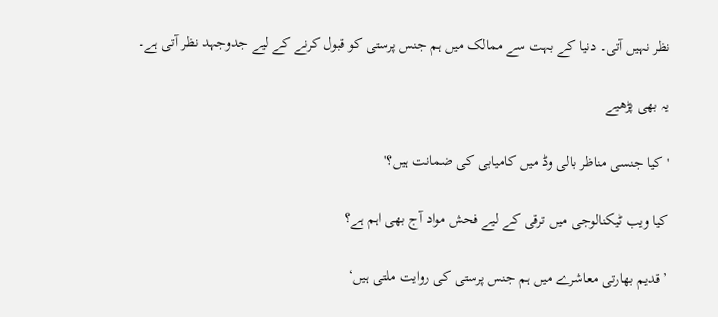نظر نہیں آتی۔ دنیا کے بہت سے ممالک میں ہم جنس پرستی کو قبول کرنے کے لیے جدوجہد نظر آتی ہے۔

یہ بھی پڑھیے

'کیا جنسی مناظر بالی وڈ میں کامیابی کی ضمانت ہیں؟'

کیا ویب ٹیکنالوجی میں ترقی کے لیے فحش مواد آج بھی اہم ہے؟

’قدیم بھارتی معاشرے میں ہم جنس پرستی کی روایت ملتی ہیں‘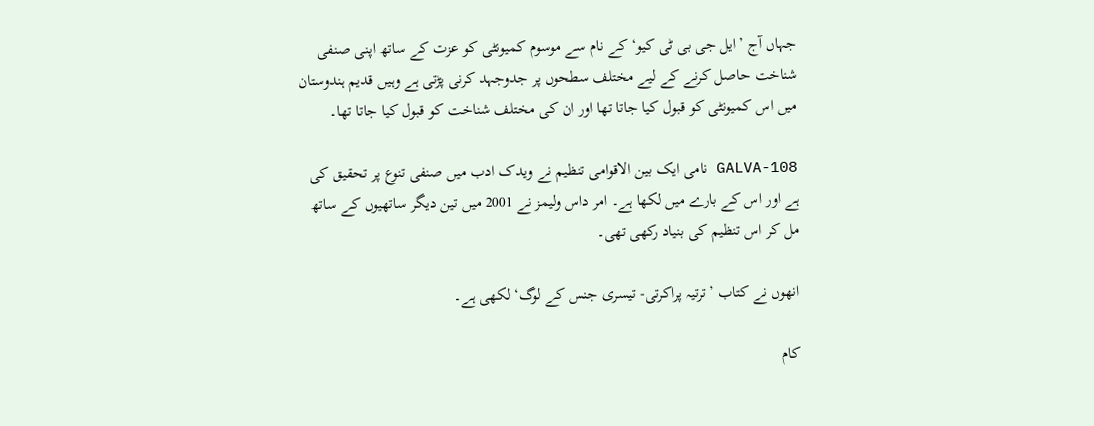جہاں آج ’ایل جی بی ٹی کیو‘ کے نام سے موسوم کمیونٹی کو عزت کے ساتھ اپنی صنفی شناخت حاصل کرنے کے لیے مختلف سطحوں پر جدوجہد کرنی پڑتی ہے وہیں قدیم ہندوستان میں اس کمیونٹی کو قبول کیا جاتا تھا اور ان کی مختلف شناخت کو قبول کیا جاتا تھا۔

GALVA-108 نامی ایک بین الاقوامی تنظیم نے ویدک ادب میں صنفی تنوع پر تحقیق کی ہے اور اس کے بارے میں لکھا ہے۔ امر داس ولیمز نے 2001 میں تین دیگر ساتھیوں کے ساتھ مل کر اس تنظیم کی بنیاد رکھی تھی۔

انھوں نے کتاب ’ترتیہ پراکرتی- تیسری جنس کے لوگ‘ لکھی ہے۔

کام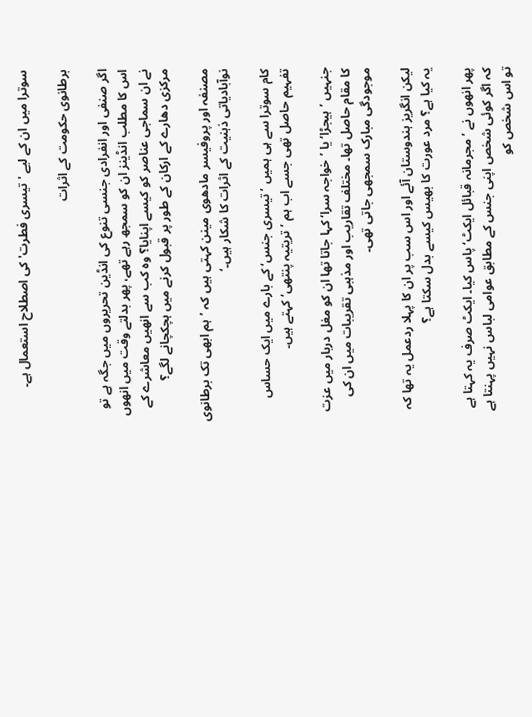سوترا میں ان کے لیے 'تیسری فطرت' کی اصطلاح استعمال ہے۔

برطانوی حکومت کے اثرات

اگر صنفی اور انفرادی جنسی تنوع کی انڈین تحریروں میں جگہ ہے تو اس کا مطلب انڈینز ان کو سمجھ رہے تھے، پھر بدلتے وقت میں انھوں نے ان سماجی عناصر کو کیسے اپنایا؟ وہ کب سے انھیں معاشرے کے مرکزی دھارے کے ارکان کے طور پر قبول کرنے میں ہچکچانے لگے؟

مصنفہ اور پروفیسر مادھوی مینن کہتی ہیں کہ ’ہم ابھی تک برطانوی نوآبادیاتی ذہنیت کے اثرات کا شکار ہیں۔‘

کام سوترا سے ہی ہمیں ’تیسری جنس‘ کے بارے میں ایک حساس تفہیم حاصل تھی جسے اب ہم ’تریتیہ پنتھی‘ کہتے ہیں۔

جنہیں ’ہیجڑا‘ یا ’خواجہ سرا‘ کہا جاتا تھا ان کو مغل دربار میں عزت کا مقام حاصل تھا۔ مختلف تقاریب اور مذہبی تقریبات میں ان کی موجودگی مبارک سمجھی جاتی تھی۔

لیکن انگریز ہندوستان آئے اور اس سب پر ان کا پہلا ردعمل یہ تھا کہ یہ کیا ہے؟ مرد عورت کا بھیس کیسے بدل سکتا ہے؟

پھر انھوں نے ’مجرمانہ قبائل ایکٹ‘ پاس کیا۔ ایکٹ صرف یہ کہتا ہے کہ اگر کوئی شخص اپنی جنس کے مطابق عوامی لباس نہیں پہنتا ہے تو اس شخص کو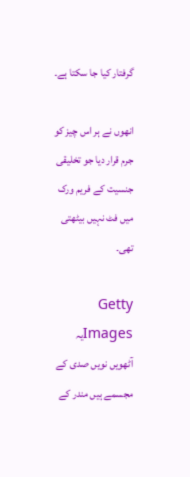گرفتار کیا جا سکتا ہے۔

انھوں نے ہر اس چیز کو جرم قرار دیا جو تخلیقی جنسیت کے فریم ورک میں فٹ نہیں بیٹھتی تھی۔

Getty Imagesیہ آٹھویں نویں صدی کے مجسمے ہیں مندر کے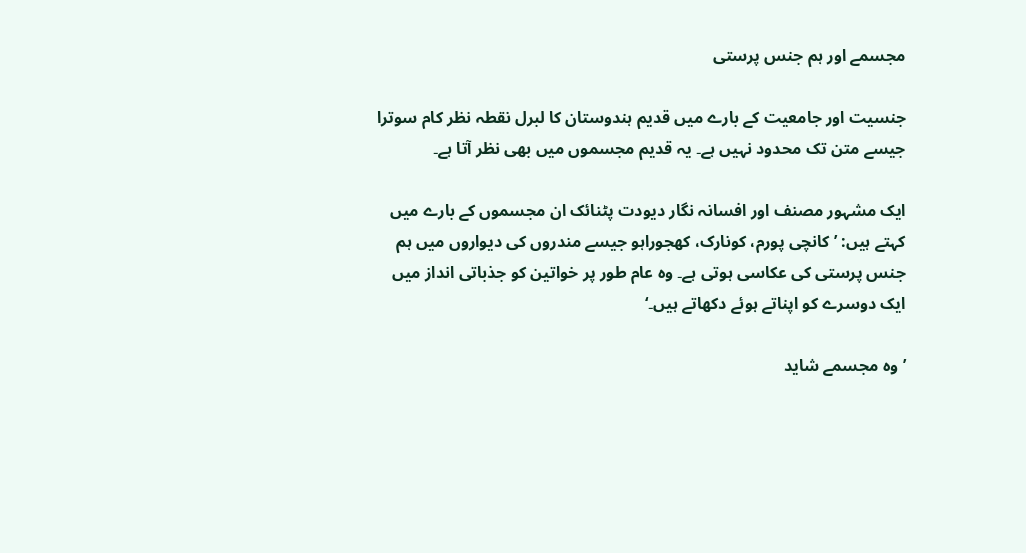مجسمے اور ہم جنس پرستی

جنسیت اور جامعیت کے بارے میں قدیم ہندوستان کا لبرل نقطہ نظر کام سوترا جیسے متن تک محدود نہیں ہے۔ یہ قدیم مجسموں میں بھی نظر آتا ہے۔

ایک مشہور مصنف اور افسانہ نگار دیودت پٹنائک ان مجسموں کے بارے میں کہتے ہیں: ’کانچی پورم، کونارک، کھجوراہو جیسے مندروں کی دیواروں میں ہم جنس پرستی کی عکاسی ہوتی ہے۔ وہ عام طور پر خواتین کو جذباتی انداز میں ایک دوسرے کو اپناتے ہوئے دکھاتے ہیں۔‘

’وہ مجسمے شاید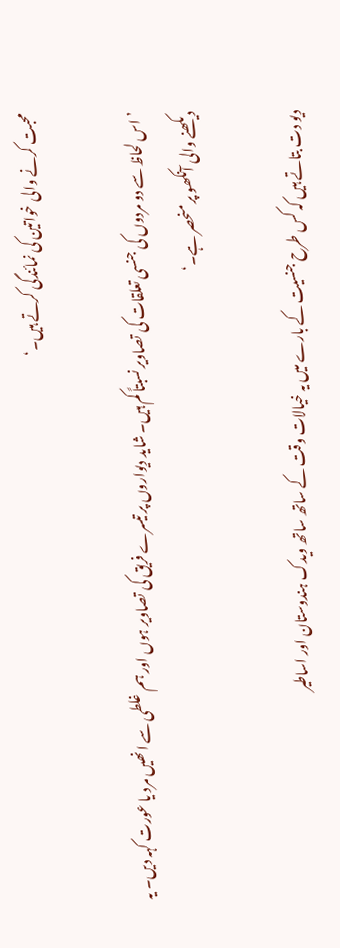محبت کرنے والی خواتین کی نمائندگی کرتے ہیں۔‘

’اس لحاظ سے دو مردوں کی جنسی تعلقات کی تصاویر نسبتاً کم ہیں۔ شاید دیواروں پر تیسرے فریق کی تصاویر ہوں اور ہم غلطی سے انھیں مرد یا عورت کہہ دیں۔ یہ دیکھنے والی آنکھو پر منحصر ہے۔‘

دیو دت بتاتے ہیں کہ کس طرح جنسیت کے بارے میں یہ خیالات وقت کے ساتھ ساتھ ویدک ہندوستان اور اساطیر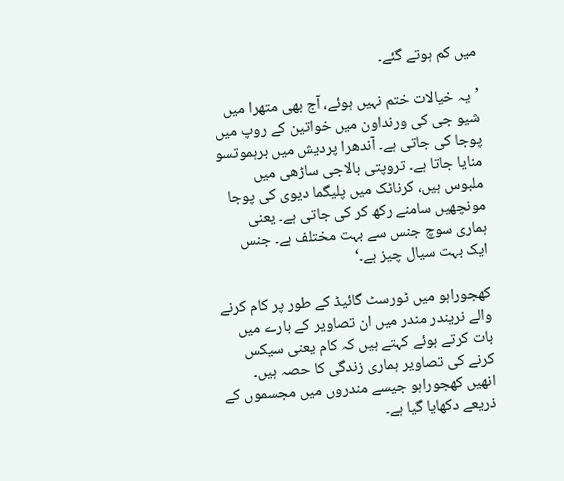میں کم ہوتے گئے۔

’یہ خیالات ختم نہیں ہوئے، آج بھی متھرا میں شیو جی کی ورنداون میں خواتین کے روپ میں پوجا کی جاتی ہے۔ آندھرا پردیش میں برہموتسو منایا جاتا ہے۔ تروپتی بالاجی ساڑھی میں ملبوس ہیں، کرناٹک میں پلیگما دیوی کی پوجا مونچھیں سامنے رکھ کر کی جاتی ہے۔ یعنی ہماری سوچ جنس سے بہت مختلف ہے۔ جنس ایک بہت سیال چیز ہے۔‘

کھجوراہو میں ٹورسٹ گائیڈ کے طور پر کام کرنے والے نریندر مندر میں ان تصاویر کے بارے میں بات کرتے ہوئے کہتے ہیں کہ کام یعنی سیکس کرنے کی تصاویر ہماری زندگی کا حصہ ہیں۔ انھیں کھجوراہو جیسے مندروں میں مجسموں کے ذریعے دکھایا گیا ہے۔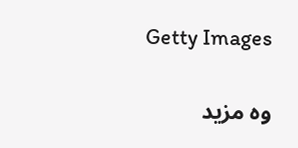Getty Images

وہ مزید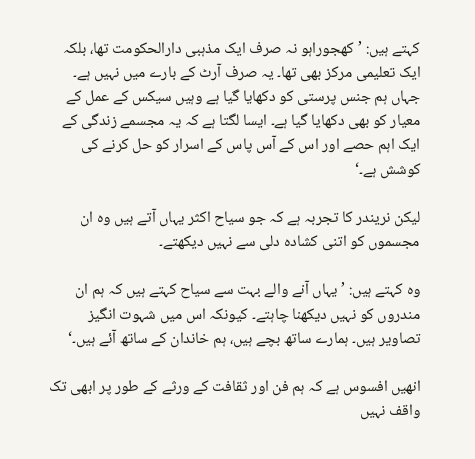کہتے ہیں: ’کھجوراہو نہ صرف ایک مذہبی دارالحکومت تھا، بلکہ ایک تعلیمی مرکز بھی تھا۔ یہ صرف آرٹ کے بارے میں نہیں ہے۔ جہاں ہم جنس پرستی کو دکھایا گیا ہے وہیں سیکس کے عمل کے معیار کو بھی دکھایا گیا ہے۔ ایسا لگتا ہے کہ یہ مجسمے زندگی کے ایک اہم حصے اور اس کے آس پاس کے اسرار کو حل کرنے کی کوشش ہے۔‘

لیکن نریندر کا تجربہ ہے کہ جو سیاح اکثر یہاں آتے ہیں وہ ان مجسموں کو اتنی کشادہ دلی سے نہیں دیکھتے۔

وہ کہتے ہیں: ’یہاں آنے والے بہت سے سیاح کہتے ہیں کہ ہم ان مندروں کو نہیں دیکھنا چاہتے۔ کیونکہ اس میں شہوت انگیز تصاویر ہیں۔ ہمارے ساتھ بچے ہیں، ہم خاندان کے ساتھ آئے ہیں۔‘

انھیں افسوس ہے کہ ہم فن اور ثقافت کے ورثے کے طور پر ابھی تک واقف نہیں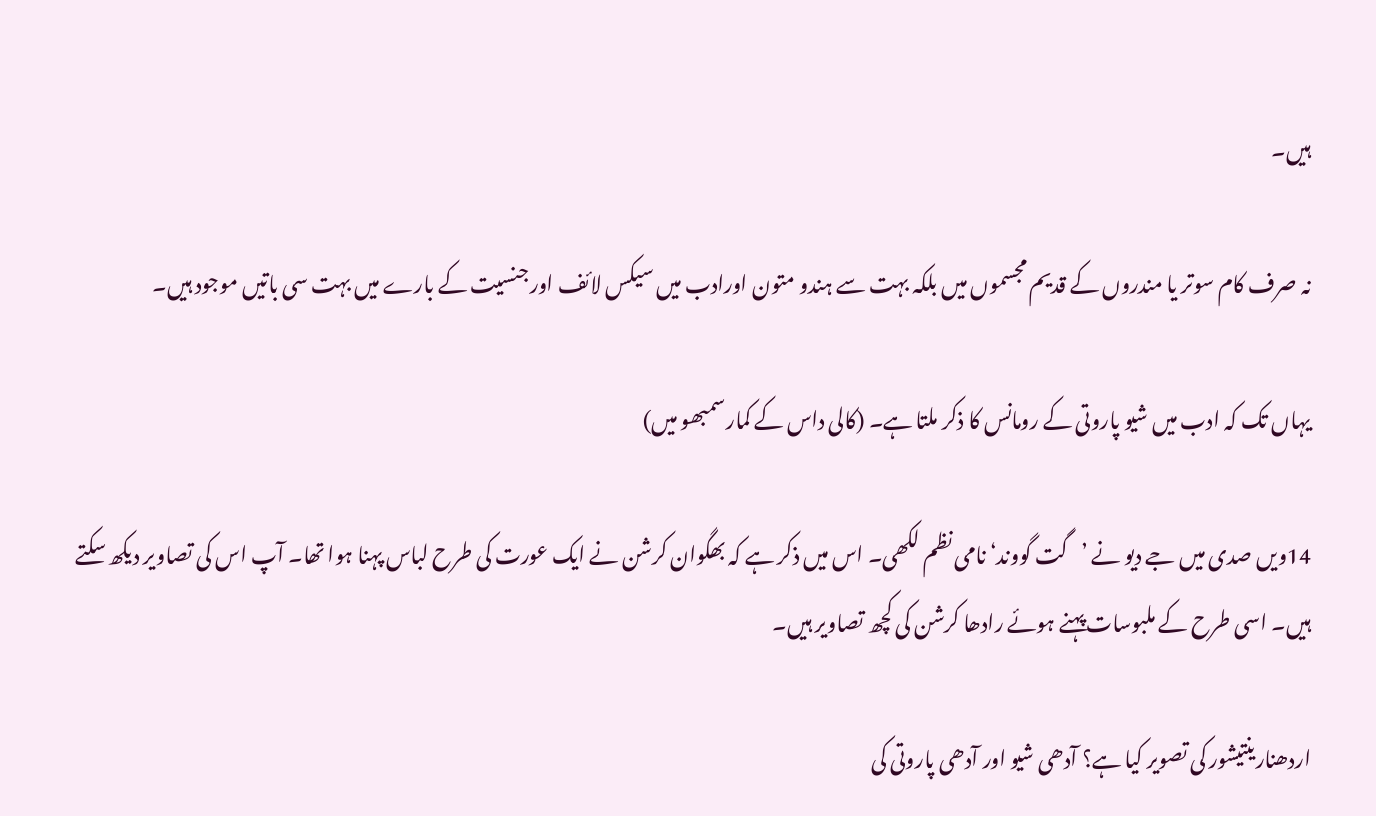ہیں۔

نہ صرف کام سوتر یا مندروں کے قدیم مجسموں میں بلکہ بہت سے ہندو متون اورادب میں سیکس لائف اور جنسیت کے بارے میں بہت سی باتیں موجود ہیں۔

یہاں تک کہ ادب میں شیو پاروتی کے رومانس کا ذکر ملتا ہے۔ (کالی داس کے کمارسمبھو میں)

14ویں صدی میں جے دیو نے ’گت گووند‘ نامی نظم لکھی۔ اس میں ذکر ہے کہ بھگوان کرشن نے ایک عورت کی طرح لباس پہنا ہوا تھا۔ آپ اس کی تصاویر دیکھ سکتے ہیں۔ اسی طرح کے ملبوسات پہنے ہوئے رادھا کرشن کی کچھ تصاویر ہیں۔

اردھنارینتیشور کی تصویر کیا ہے؟ آدھی شیو اور آدھی پاروتی کی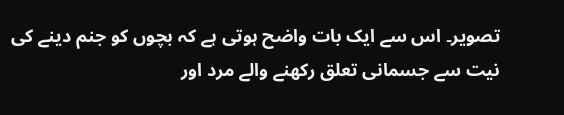تصویر۔ اس سے ایک بات واضح ہوتی ہے کہ بچوں کو جنم دینے کی نیت سے جسمانی تعلق رکھنے والے مرد اور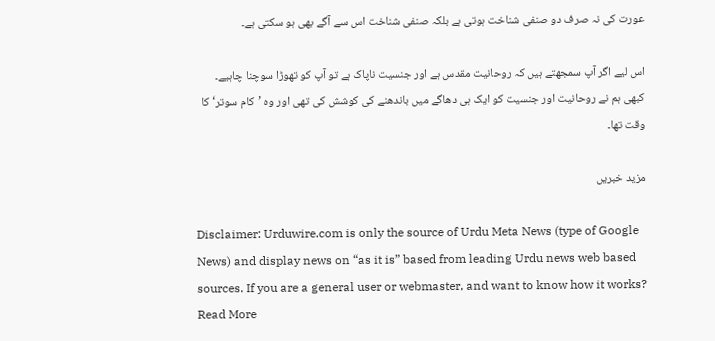عورت کی نہ صرف دو صنفی شناخت ہوتی ہے بلکہ صنفی شناخت اس سے آگے بھی ہو سکتی ہے۔

اس لیے اگر آپ سمجھتے ہیں کہ روحانیت مقدس ہے اور جنسیت ناپاک ہے تو آپ کو تھوڑا سوچنا چاہیے۔ کبھی ہم نے روحانیت اور جنسیت کو ایک ہی دھاگے میں باندھنے کی کوشش کی تھی اور وہ ’کام سوتر‘ کا وقت تھا۔

مزید خبریں

Disclaimer: Urduwire.com is only the source of Urdu Meta News (type of Google News) and display news on “as it is” based from leading Urdu news web based sources. If you are a general user or webmaster, and want to know how it works? Read More